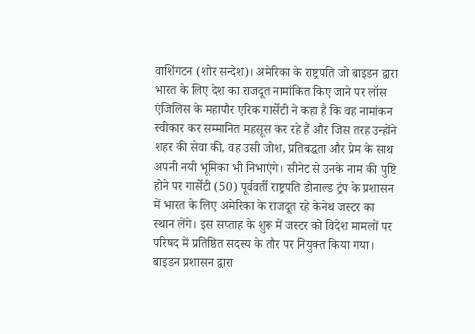वाशिंगटन (शोर सन्देश)। अमेरिका के राष्ट्रपति जो बाइडन द्वारा भारत के लिए देश का राजदूत नामांकित किए जाने पर लॉस एंजिलिस के महापौर एरिक गार्सेटी ने कहा है कि वह नामांकन स्वीकार कर सम्मानित महसूस कर रहे हैं और जिस तरह उन्होंने शहर की सेवा की, वह उसी जोश, प्रतिबद्धता और प्रेम के साथ अपनी नयी भूमिका भी निभाएंगे। सीनेट से उनके नाम की पुष्टि होने पर गार्सेटी (50) पूर्ववर्ती राष्ट्रपति डोनाल्ड ट्रंप के प्रशासन में भारत के लिए अमेरिका के राजदूत रहे केनेथ जस्टर का स्थान लेंगे। इस सप्ताह के शुरू में जस्टर को विदेश मामलों पर परिषद में प्रतिष्ठित सदस्य के तौर पर नियुक्त किया गया। बाइडन प्रशासन द्वारा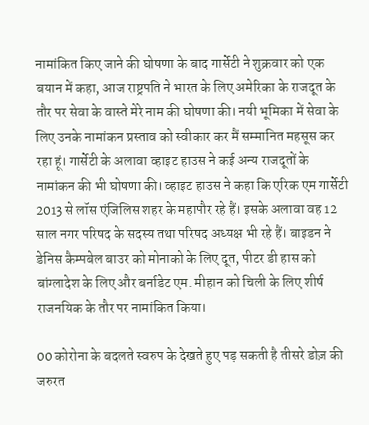नामांकित किए जाने की घोषणा के बाद गार्सेटी ने शुक्रवार को एक बयान में कहा, आज राष्ट्रपति ने भारत के लिए अमेरिका के राजदूत के तौर पर सेवा के वास्ते मेरे नाम की घोषणा की। नयी भूमिका में सेवा के लिए उनके नामांकन प्रस्ताव को स्वीकार कर मैं सम्मानित महसूस कर रहा हूं। गार्सेटी के अलावा व्हाइट हाउस ने कई अन्य राजदूतों के नामांकन की भी घोषणा की। व्हाइट हाउस ने कहा कि एरिक एम गार्सेटी 2013 से लॉस एंजिलिस शहर के महापौर रहे हैं। इसके अलावा वह 12 साल नगर परिषद के सदस्य तथा परिषद अध्यक्ष भी रहे हैं। बाइडन ने डेनिस कैम्पबेल बाउर को मोनाको के लिए दूत, पीटर डी हास को बांग्लादेश के लिए और बर्नाडेट एम. मीहान को चिली के लिए शीर्ष राजनयिक के तौर पर नामांकित किया।

00 कोरोना के बदलते स्वरुप के देखते हुए पड़ सकती है तीसरे डोज़ की जरुरत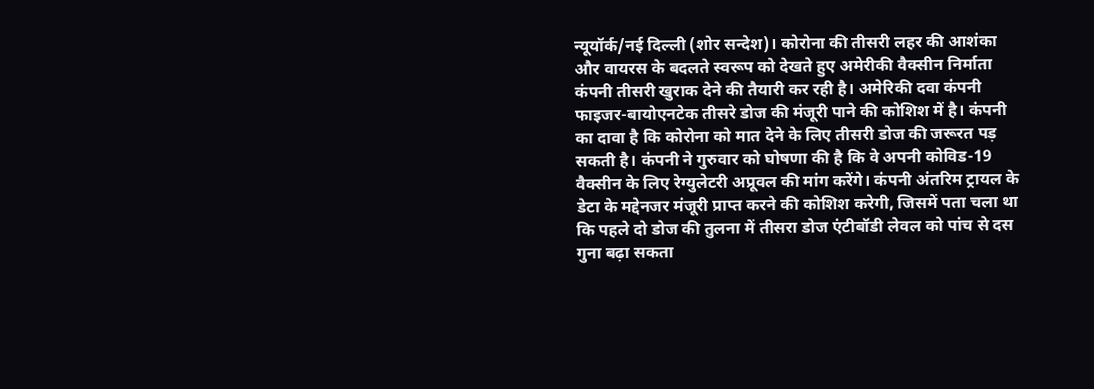न्यूयॉर्क/नई दिल्ली (शोर सन्देश)। कोरोना की तीसरी लहर की आशंका और वायरस के बदलते स्वरूप को देखते हुए अमेरीकी वैक्सीन निर्माता कंपनी तीसरी खुराक देने की तैयारी कर रही है। अमेरिकी दवा कंपनी फाइजर-बायोएनटेक तीसरे डोज की मंजूरी पाने की कोशिश में है। कंपनी का दावा है कि कोरोना को मात देने के लिए तीसरी डोज की जरूरत पड़ सकती है। कंपनी ने गुरुवार को घोषणा की है कि वे अपनी कोविड-19 वैक्सीन के लिए रेग्युलेटरी अप्रूवल की मांग करेंगे। कंपनी अंतरिम ट्रायल के डेटा के मद्देनजर मंजूरी प्राप्त करने की कोशिश करेगी, जिसमें पता चला था कि पहले दो डोज की तुलना में तीसरा डोज एंटीबॉडी लेवल को पांच से दस गुना बढ़ा सकता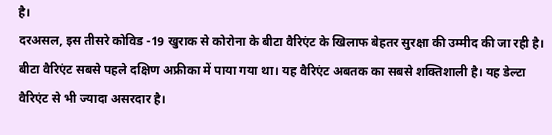है।
दरअसल, इस तीसरे कोविड -19 खुराक से कोरोना के बीटा वैरिएंट के खिलाफ बेहतर सुरक्षा की उम्मीद की जा रही है। बीटा वैरिएंट सबसे पहले दक्षिण अफ्रीका में पाया गया था। यह वैरिएंट अबतक का सबसे शक्तिशाली है। यह डेल्टा वैरिएंट से भी ज्यादा असरदार है।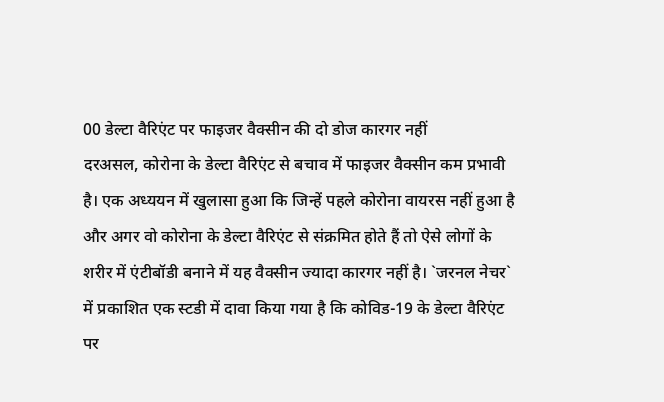00 डेल्टा वैरिएंट पर फाइजर वैक्सीन की दो डोज कारगर नहीं
दरअसल, कोरोना के डेल्टा वैरिएंट से बचाव में फाइजर वैक्सीन कम प्रभावी है। एक अध्ययन में खुलासा हुआ कि जिन्हें पहले कोरोना वायरस नहीं हुआ है और अगर वो कोरोना के डेल्टा वैरिएंट से संक्रमित होते हैं तो ऐसे लोगों के शरीर में एंटीबॉडी बनाने में यह वैक्सीन ज्यादा कारगर नहीं है। `जरनल नेचर` में प्रकाशित एक स्टडी में दावा किया गया है कि कोविड-19 के डेल्टा वैरिएंट पर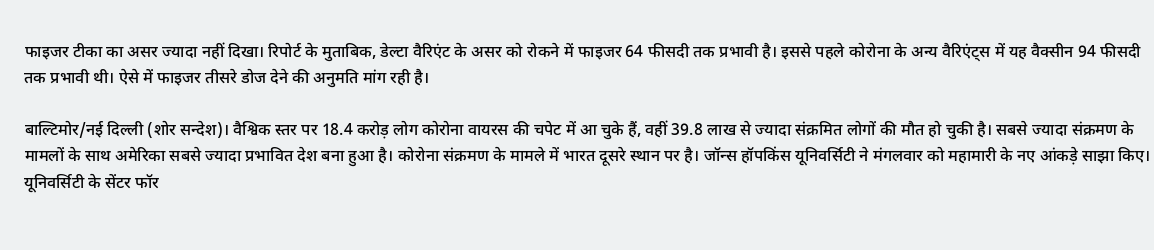फाइजर टीका का असर ज्यादा नहीं दिखा। रिपोर्ट के मुताबिक, डेल्टा वैरिएंट के असर को रोकने में फाइजर 64 फीसदी तक प्रभावी है। इससे पहले कोरोना के अन्य वैरिएंट्स में यह वैक्सीन 94 फीसदी तक प्रभावी थी। ऐसे में फाइजर तीसरे डोज देने की अनुमति मांग रही है।

बाल्टिमोर/नई दिल्ली (शोर सन्देश)। वैश्विक स्तर पर 18.4 करोड़ लोग कोरोना वायरस की चपेट में आ चुके हैं, वहीं 39.8 लाख से ज्यादा संक्रमित लोगों की मौत हो चुकी है। सबसे ज्यादा संक्रमण के मामलों के साथ अमेरिका सबसे ज्यादा प्रभावित देश बना हुआ है। कोरोना संक्रमण के मामले में भारत दूसरे स्थान पर है। जॉन्स हॉपकिंस यूनिवर्सिटी ने मंगलवार को महामारी के नए आंकड़े साझा किए।
यूनिवर्सिटी के सेंटर फॉर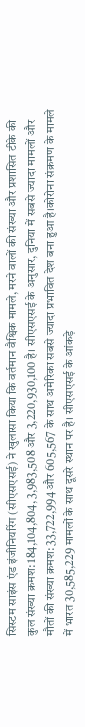सिस्टम साइंस एंड इंजीनियरिंग (सीएसएसई) ने खुलासा किया कि वर्तमान वैश्विक मामले, मरने वालों की संख्या और प्रशासित टीके की कुल संख्या क्रमश: 184,104,804, 3,983,508 और 3,220,930,100 है। सीएसएसई के अनुसार, दुनिया में सबसे ज्यादा मामलों और मौतों की संख्या क्रमश: 33,722,994 और 605,567 के साथ अमेरिका सबसे ज्यादा प्रभावित देश बना हुआ है।कोरोना संक्रमण के मामले में भारत 30,585,229 मामलों के साथ दूसरे स्थान पर है। सीएसएसई के आंकड़े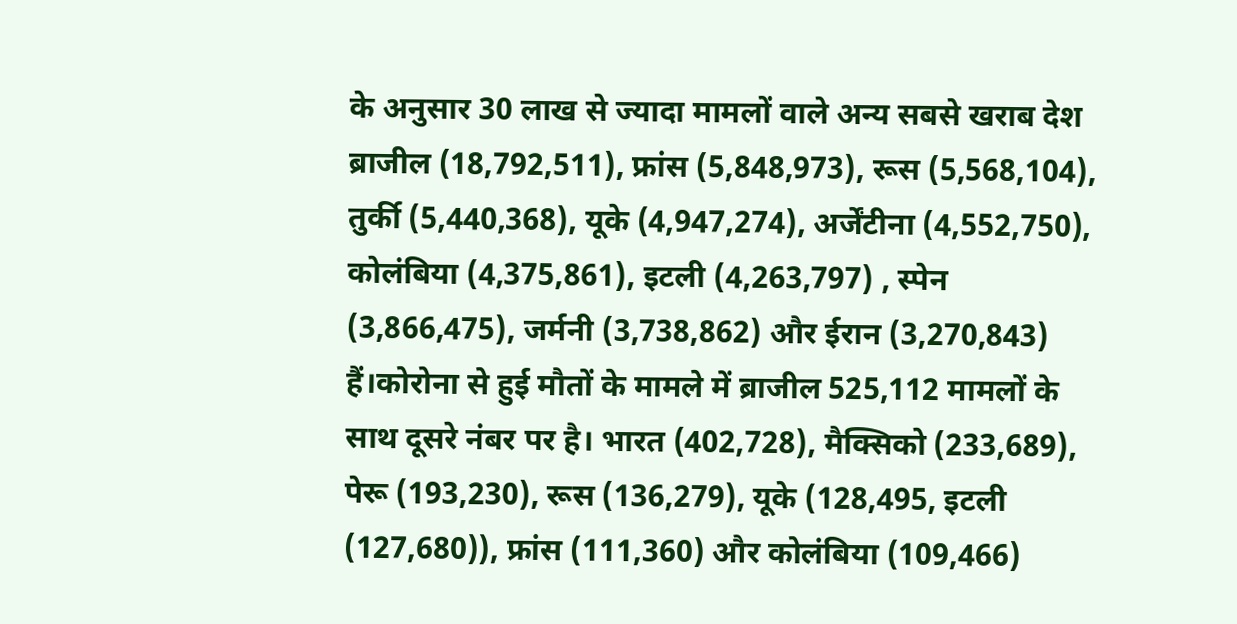के अनुसार 30 लाख से ज्यादा मामलों वाले अन्य सबसे खराब देश ब्राजील (18,792,511), फ्रांस (5,848,973), रूस (5,568,104), तुर्की (5,440,368), यूके (4,947,274), अर्जेंटीना (4,552,750), कोलंबिया (4,375,861), इटली (4,263,797) , स्पेन (3,866,475), जर्मनी (3,738,862) और ईरान (3,270,843) हैं।कोरोना से हुई मौतों के मामले में ब्राजील 525,112 मामलों के साथ दूसरे नंबर पर है। भारत (402,728), मैक्सिको (233,689), पेरू (193,230), रूस (136,279), यूके (128,495, इटली (127,680)), फ्रांस (111,360) और कोलंबिया (109,466)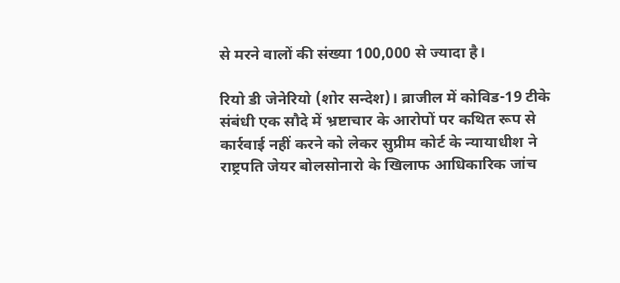से मरने वालों की संख्या 100,000 से ज्यादा है।

रियो डी जेनेरियो (शोर सन्देश)। ब्राजील में कोविड-19 टीके संबंधी एक सौदे में भ्रष्टाचार के आरोपों पर कथित रूप से कार्रवाई नहीं करने को लेकर सुप्रीम कोर्ट के न्यायाधीश ने राष्ट्रपति जेयर बोलसोनारो के खिलाफ आधिकारिक जांच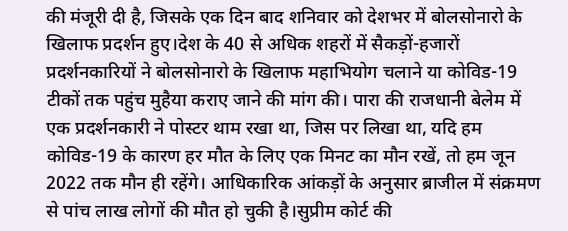की मंजूरी दी है, जिसके एक दिन बाद शनिवार को देशभर में बोलसोनारो के खिलाफ प्रदर्शन हुए।देश के 40 से अधिक शहरों में सैकड़ों-हजारों प्रदर्शनकारियों ने बोलसोनारो के खिलाफ महाभियोग चलाने या कोविड-19 टीकों तक पहुंच मुहैया कराए जाने की मांग की। पारा की राजधानी बेलेम में एक प्रदर्शनकारी ने पोस्टर थाम रखा था, जिस पर लिखा था, यदि हम कोविड-19 के कारण हर मौत के लिए एक मिनट का मौन रखें, तो हम जून 2022 तक मौन ही रहेंगे। आधिकारिक आंकड़ों के अनुसार ब्राजील में संक्रमण से पांच लाख लोगों की मौत हो चुकी है।सुप्रीम कोर्ट की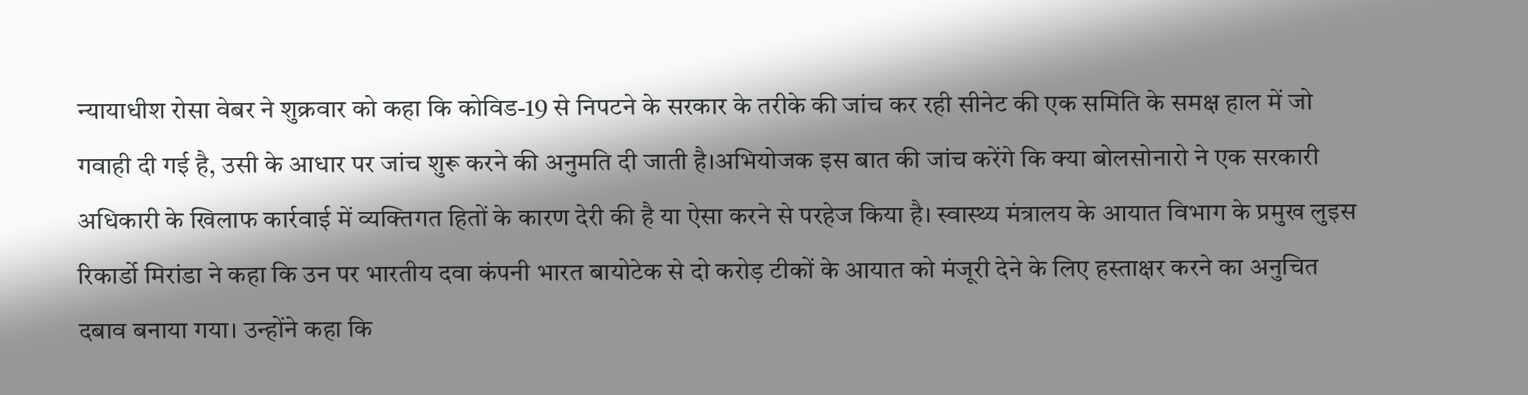न्यायाधीश रोसा वेबर ने शुक्रवार को कहा कि कोविड-19 से निपटने के सरकार के तरीके की जांच कर रही सीनेट की एक समिति के समक्ष हाल में जो गवाही दी गई है, उसी के आधार पर जांच शुरू करने की अनुमति दी जाती है।अभियोजक इस बात की जांच करेंगे कि क्या बोलसोनारो ने एक सरकारी अधिकारी के खिलाफ कार्रवाई में व्यक्तिगत हितों के कारण देरी की है या ऐसा करने से परहेज किया है। स्वास्थ्य मंत्रालय के आयात विभाग के प्रमुख लुइस रिकार्डो मिरांडा ने कहा कि उन पर भारतीय दवा कंपनी भारत बायोटेक से दो करोड़ टीकों के आयात को मंजूरी देने के लिए हस्ताक्षर करने का अनुचित दबाव बनाया गया। उन्होंने कहा कि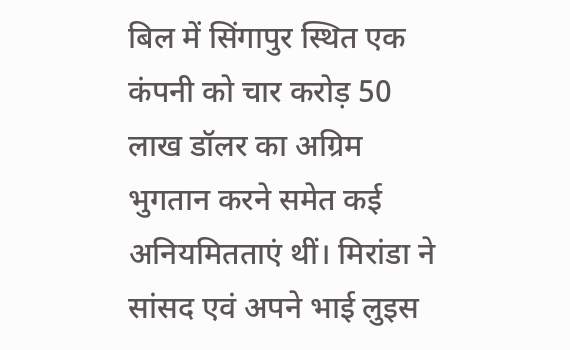बिल में सिंगापुर स्थित एक कंपनी को चार करोड़ 50 लाख डॉलर का अग्रिम भुगतान करने समेत कई अनियमितताएं थीं। मिरांडा ने सांसद एवं अपने भाई लुइस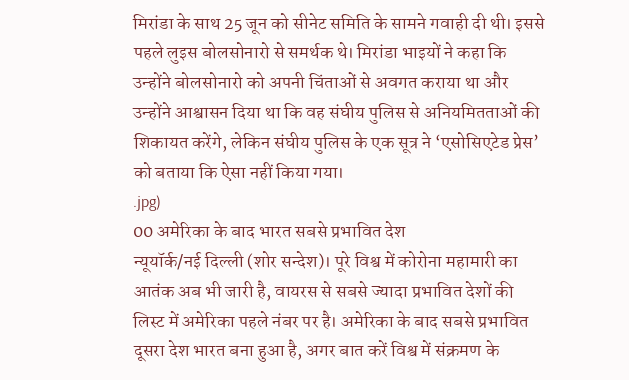मिरांडा के साथ 25 जून को सीनेट समिति के सामने गवाही दी थी। इससे पहले लुइस बोलसोनारो से समर्थक थे। मिरांडा भाइयों ने कहा कि उन्होंने बोलसोनारो को अपनी चिंताओं से अवगत कराया था और उन्होंने आश्वासन दिया था कि वह संघीय पुलिस से अनियमितताओं की शिकायत करेंगे, लेकिन संघीय पुलिस के एक सूत्र ने ‘एसोसिएटेड प्रेस’ को बताया कि ऐसा नहीं किया गया।
.jpg)
00 अमेरिका के बाद भारत सबसे प्रभावित देश
न्यूयॉर्क/नई दिल्ली (शोर सन्देश)। पूरे विश्व में कोरोना महामारी का आतंक अब भी जारी है, वायरस से सबसे ज्यादा प्रभावित देशों की लिस्ट में अमेरिका पहले नंबर पर है। अमेरिका के बाद सबसे प्रभावित दूसरा देश भारत बना हुआ है, अगर बात करें विश्व में संक्रमण के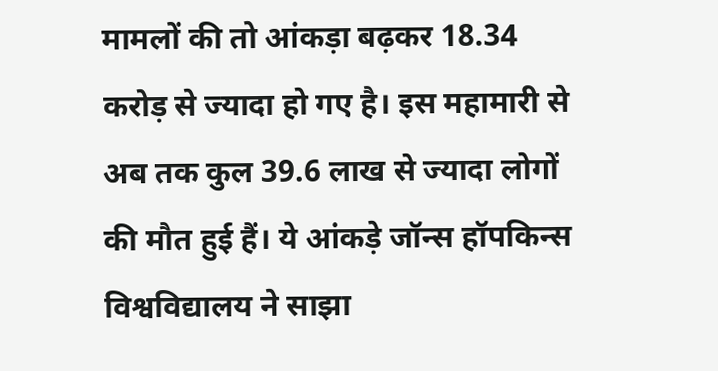मामलों की तो आंकड़ा बढ़कर 18.34 करोड़ से ज्यादा हो गए है। इस महामारी से अब तक कुल 39.6 लाख से ज्यादा लोगों की मौत हुई हैं। ये आंकड़े जॉन्स हॉपकिन्स विश्वविद्यालय ने साझा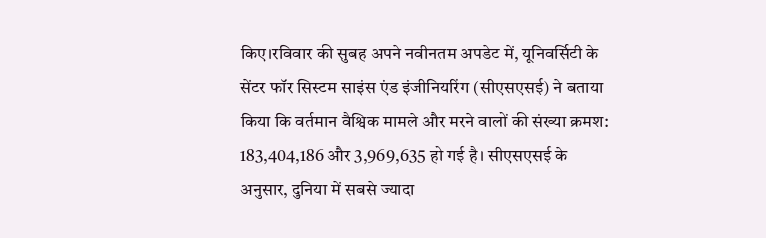किए।रविवार की सुबह अपने नवीनतम अपडेट में, यूनिवर्सिटी के सेंटर फॉर सिस्टम साइंस एंड इंजीनियरिंग (सीएसएसई) ने बताया किया कि वर्तमान वैश्विक मामले और मरने वालों की संख्या क्रमश: 183,404,186 और 3,969,635 हो गई है। सीएसएसई के अनुसार, दुनिया में सबसे ज्यादा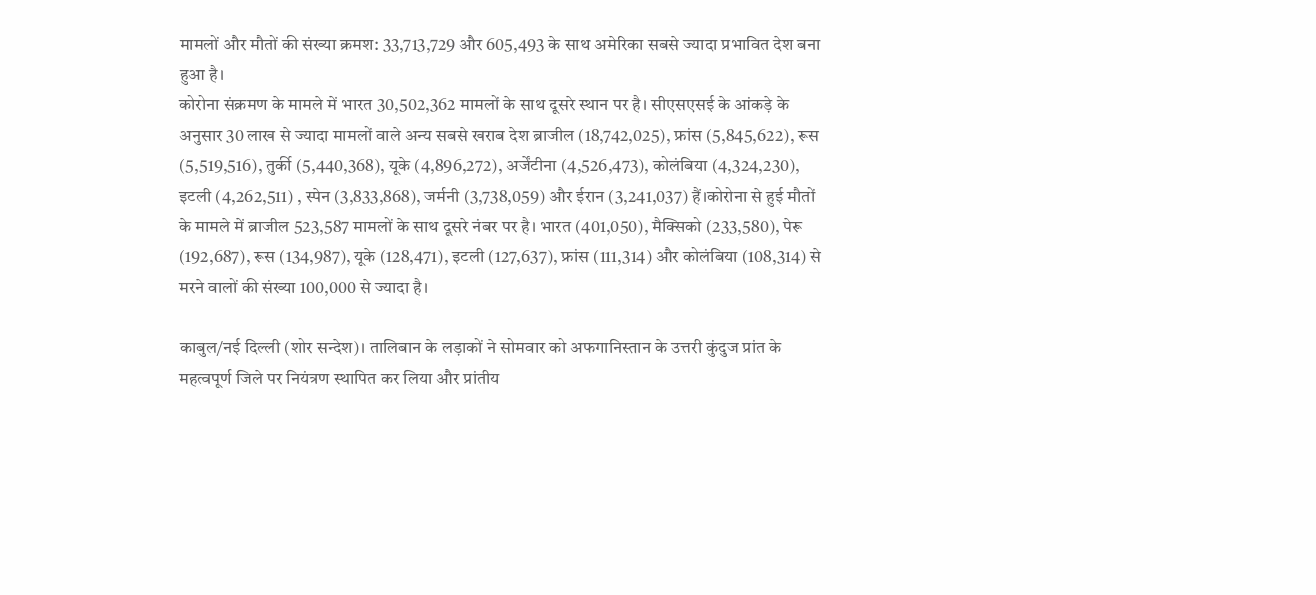मामलों और मौतों की संख्या क्रमश: 33,713,729 और 605,493 के साथ अमेरिका सबसे ज्यादा प्रभावित देश बना हुआ है।
कोरोना संक्रमण के मामले में भारत 30,502,362 मामलों के साथ दूसरे स्थान पर है। सीएसएसई के आंकड़े के अनुसार 30 लाख से ज्यादा मामलों वाले अन्य सबसे खराब देश ब्राजील (18,742,025), फ्रांस (5,845,622), रूस (5,519,516), तुर्की (5,440,368), यूके (4,896,272), अर्जेंटीना (4,526,473), कोलंबिया (4,324,230), इटली (4,262,511) , स्पेन (3,833,868), जर्मनी (3,738,059) और ईरान (3,241,037) हैं।कोरोना से हुई मौतों के मामले में ब्राजील 523,587 मामलों के साथ दूसरे नंबर पर है। भारत (401,050), मैक्सिको (233,580), पेरू (192,687), रूस (134,987), यूके (128,471), इटली (127,637), फ्रांस (111,314) और कोलंबिया (108,314) से मरने वालों की संख्या 100,000 से ज्यादा है।

काबुल/नई दिल्ली (शोर सन्देश)। तालिबान के लड़ाकों ने सोमवार को अफगानिस्तान के उत्तरी कुंदुज प्रांत के महत्वपूर्ण जिले पर नियंत्रण स्थापित कर लिया और प्रांतीय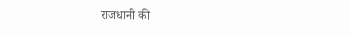राजधानी की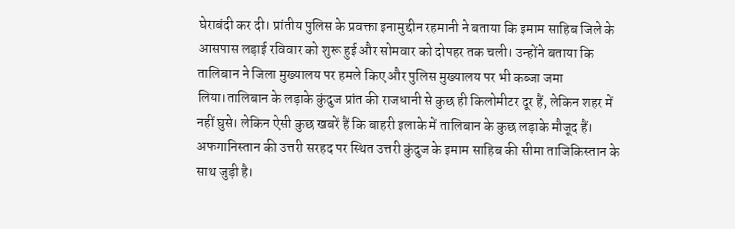घेराबंदी कर दी। प्रांतीय पुलिस के प्रवक्ता इनामुद्दीन रहमानी ने बताया कि इमाम साहिब जिले के आसपास लड़ाई रविवार को शुरू हुई और सोमवार को दोपहर तक चली। उन्होंने बताया कि तालिबान ने जिला मुख्यालय पर हमले किए और पुलिस मुख्यालय पर भी कब्जा जमा लिया।तालिबान के लड़ाके कुंदुज प्रांत की राजधानी से कुछ ही किलोमीटर दूर हैं, लेकिन शहर में नहीं घुसे। लेकिन ऐसी कुछ खबरें हैं कि बाहरी इलाके में तालिबान के कुछ लड़ाके मौजूद हैं। अफगानिस्तान की उत्तरी सरहद पर स्थित उत्तरी कुंदुज के इमाम साहिब की सीमा ताजिकिस्तान के साथ जुड़ी है।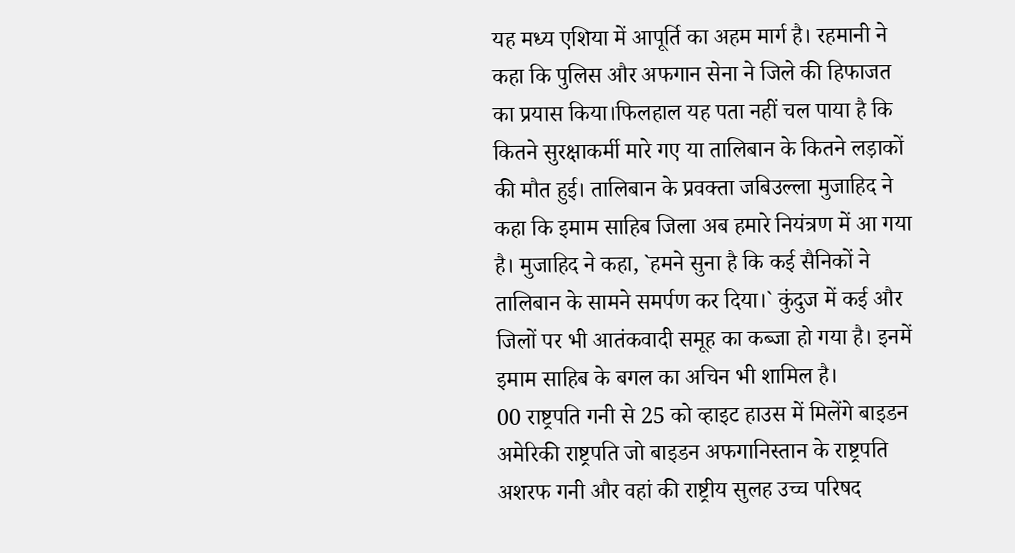यह मध्य एशिया में आपूर्ति का अहम मार्ग है। रहमानी ने कहा कि पुलिस और अफगान सेना ने जिले की हिफाजत का प्रयास किया।फिलहाल यह पता नहीं चल पाया है कि कितने सुरक्षाकर्मी मारे गए या तालिबान के कितने लड़ाकों की मौत हुई। तालिबान के प्रवक्ता जबिउल्ला मुजाहिद ने कहा कि इमाम साहिब जिला अब हमारे नियंत्रण में आ गया है। मुजाहिद ने कहा, `हमने सुना है कि कई सैनिकों ने तालिबान के सामने समर्पण कर दिया।` कुंदुज में कई और जिलों पर भी आतंकवादी समूह का कब्जा हो गया है। इनमें इमाम साहिब के बगल का अचिन भी शामिल है।
00 राष्ट्रपति गनी से 25 को व्हाइट हाउस में मिलेंगे बाइडन
अमेरिकी राष्ट्रपति जो बाइडन अफगानिस्तान के राष्ट्रपति अशरफ गनी और वहां की राष्ट्रीय सुलह उच्च परिषद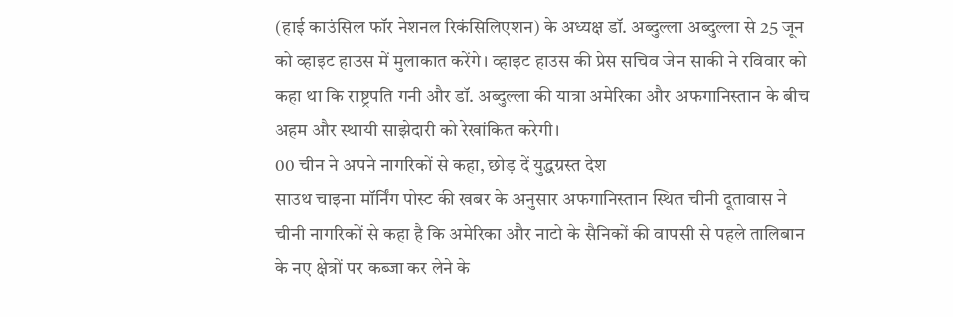(हाई काउंसिल फॉर नेशनल रिकंसिलिएशन) के अध्यक्ष डॉ. अब्दुल्ला अब्दुल्ला से 25 जून को व्हाइट हाउस में मुलाकात करेंगे। व्हाइट हाउस की प्रेस सचिव जेन साकी ने रविवार को कहा था कि राष्ट्रपति गनी और डॉ. अब्दुल्ला की यात्रा अमेरिका और अफगानिस्तान के बीच अहम और स्थायी साझेदारी को रेखांकित करेगी।
00 चीन ने अपने नागरिकों से कहा, छोड़ दें युद्धग्रस्त देश
साउथ चाइना मॉर्निंग पोस्ट की खबर के अनुसार अफगानिस्तान स्थित चीनी दूतावास ने चीनी नागरिकों से कहा है कि अमेरिका और नाटो के सैनिकों की वापसी से पहले तालिबान के नए क्षेत्रों पर कब्जा कर लेने के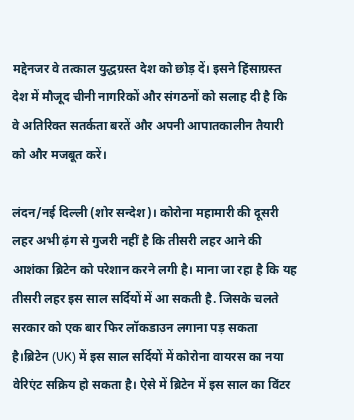मद्देनजर वे तत्काल युद्धग्रस्त देश को छोड़ दें। इसने हिंसाग्रस्त देश में मौजूद चीनी नागरिकों और संगठनों को सलाह दी है कि वे अतिरिक्त सतर्कता बरतें और अपनी आपातकालीन तैयारी को और मजबूत करें।

लंदन/नई दिल्ली (शोर सन्देश)। कोरोना महामारी की दूसरी लहर अभी ढ़ंग से गुजरी नहीं है कि तीसरी लहर आने की आशंका ब्रिटेन को परेशान करने लगी है। माना जा रहा है कि यह तीसरी लहर इस साल सर्दियों में आ सकती है. जिसके चलते सरकार को एक बार फिर लॉकडाउन लगाना पड़ सकता है।ब्रिटेन (UK) में इस साल सर्दियों में कोरोना वायरस का नया वेरिएंट सक्रिय हो सकता है। ऐसे में ब्रिटेन में इस साल का विंटर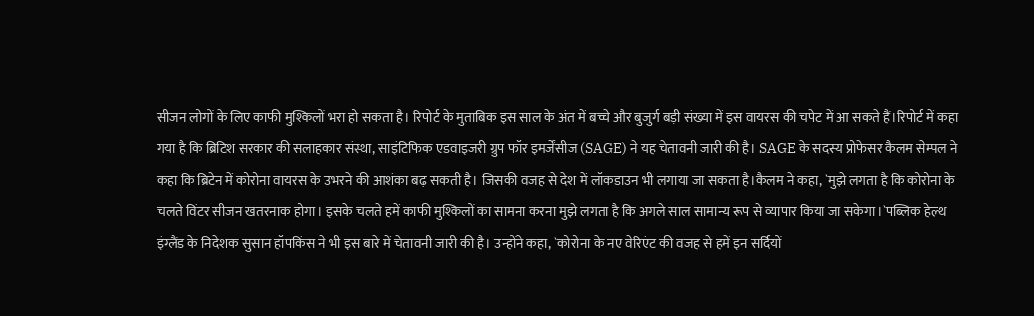सीजन लोगों के लिए काफी मुश्किलों भरा हो सकता है। रिपोर्ट के मुताबिक इस साल के अंत में बच्चे और बुजुर्ग बड़ी संख्या में इस वायरस की चपेट में आ सकते हैं।रिपोर्ट में कहा गया है कि ब्रिटिश सरकार की सलाहकार संस्था, साइंटिफिक एडवाइजरी ग्रुप फॉर इमर्जेंसीज (SAGE) ने यह चेतावनी जारी की है। SAGE के सदस्य प्रोफेसर कैलम सेम्पल ने कहा कि ब्रिटेन में कोरोना वायरस के उभरने की आशंका बढ़ सकती है। जिसकी वजह से देश में लॉकडाउन भी लगाया जा सकता है।कैलम ने कहा, `मुझे लगता है कि कोरोना के चलते विंटर सीजन खतरनाक होगा। इसके चलते हमें काफी मुश्किलों का सामना करना मुझे लगता है कि अगले साल सामान्य रूप से व्यापार किया जा सकेगा।`पब्लिक हेल्थ इंग्लैंड के निदेशक सुसान हॉपकिंस ने भी इस बारे में चेतावनी जारी की है। उन्होंने कहा, `कोरोना के नए वेरिएंट की वजह से हमें इन सर्दियों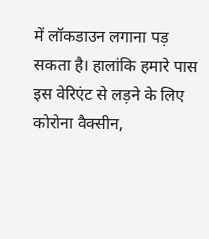में लॉकडाउन लगाना पड़ सकता है। हालांकि हमारे पास इस वेरिएंट से लड़ने के लिए कोरोना वैक्सीन,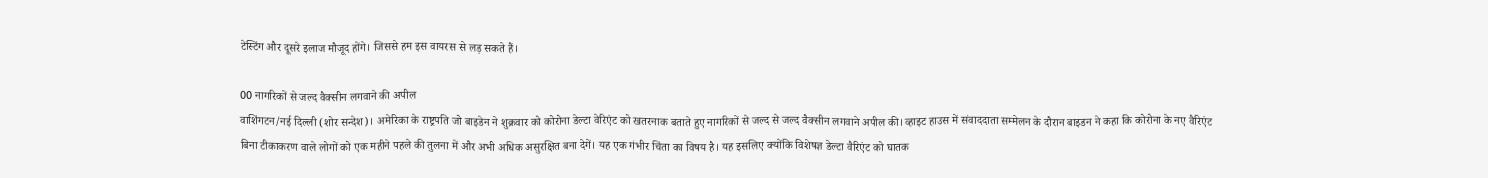टेस्टिंग और दूसरे इलाज मौजूद होंगे। जिससे हम इस वायरस से लड़ सकते हैं।

00 नागरिकों से जल्द वैक्सीन लगवाने की अपील
वाशिंगटन/नई दिल्ली (शोर सन्देश)। अमेरिका के राष्ट्रपति जो बाइडेन ने शुक्रवार को कोरोना डेल्टा वेरिएंट को खतरनाक बताते हुए नागरिकों से जल्द से जल्द वैक्सीन लगवाने अपील की। व्हाइट हाउस में संवाददाता सम्मेलन के दौरान बाइडन ने कहा कि कोरोना के नए वैरिएंट बिना टीकाकरण वाले लोगों को एक महीने पहले की तुलना में और अभी अधिक असुरक्षित बना देगें। यह एक गंभीर चिंता का विषय है। यह इसलिए क्योंकि विशेषज्ञ डेल्टा वैरिएंट को घातक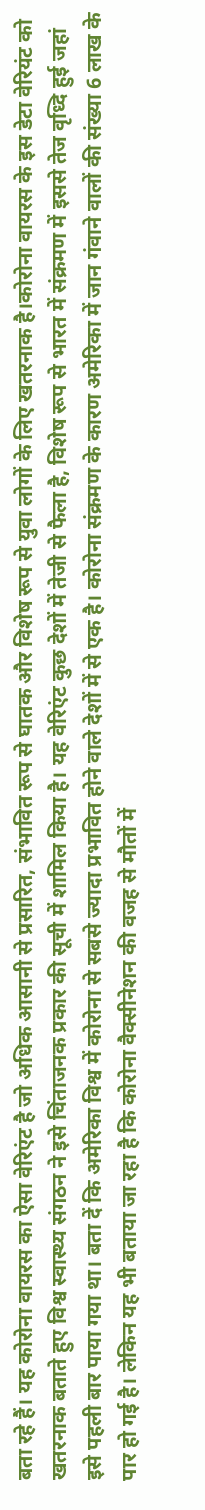बता रहे हैं। यह कोरोना वायरस का ऐसा वेरिएंट है जो अधिक आसानी से प्रसारित, संभावित रूप से घातक और विशेष रूप से युवा लोगों के लिए खतरनाक है।कोरोना वायरस के इस डेटा वेरियंट को खतरनाक बताते हुए विश्व स्वास्थ्य संगठन ने इसे चिंताजनक प्रकार की सूची में शामिल किया है। यह वेरिएंट कुछ देशों में तेजी से फैला है, विशेष रूप से भारत में संक्रमण में इससे तेज वृध्दि हुई जहां इसे पहली बार पाया गया था। बता दें कि अमेरिका विश्व में कोरोना से सबसे ज्यादा प्रभावित होने वाले देशों में से एक है। कोरोना संक्रमण के कारण अमेरिका में जान गंवाने वालों की संख्या 6 लाख के पार हो गई है। लेकिन यह भी बताया जा रहा है कि कोरोना वैक्सीनेशन की वजह से मौतों में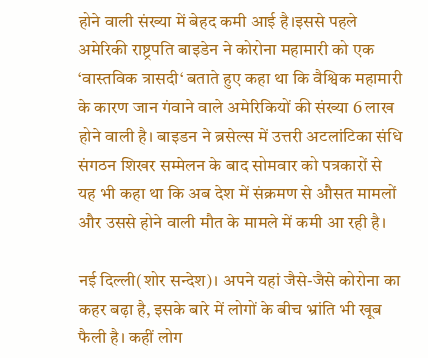होने वाली संख्या में बेहद कमी आई है।इससे पहले अमेरिकी राष्ट्रपति बाइडेन ने कोरोना महामारी को एक ‘वास्तविक त्रासदी‘ बताते हुए कहा था कि वैश्विक महामारी के कारण जान गंवाने वाले अमेरिकियों की संख्या 6 लाख होने वाली है। बाइडन ने ब्रसेल्स में उत्तरी अटलांटिका संधि संगठन शिखर सम्मेलन के बाद सोमवार को पत्रकारों से यह भी कहा था कि अब देश में संक्रमण से औसत मामलों और उससे होने वाली मौत के मामले में कमी आ रही है।

नई दिल्ली(शोर सन्देश)। अपने यहां जैसे-जैसे कोरोना का कहर बढ़ा है, इसके बारे में लोगों के बीच भ्रांति भी खूब फैली है। कहीं लोग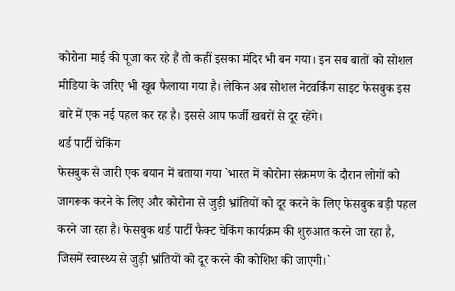कोरोना माई की पूजा कर रहे हैं तो कहीं इसका मंदिर भी बन गया। इन सब बातों को सोशल मीडिया के जरिए भी खूब फैलाया गया है। लेकिन अब सोशल नेटवर्किंग साइट फेसबुक इस बारे में एक नई पहल कर रह है। इससे आप फर्जी खबरों से दूर रहेंगे।
थर्ड पार्टी चेकिंग
फेसबुक से जारी एक बयान में बताया गया `भारत में कोरोना संक्रमण के दौरान लोगों को जागरूक करने के लिए और कोरोना से जुड़ी भ्रांतियों को दूर करने के लिए फेसबुक बड़ी पहल करने जा रहा है। फेसबुक थर्ड पार्टी फैक्ट चेकिंग कार्यक्रम की शुरुआत करने जा रहा है, जिसमें स्वास्थ्य से जुड़ी भ्रांतियों को दूर करने की कोशिश की जाएगी।`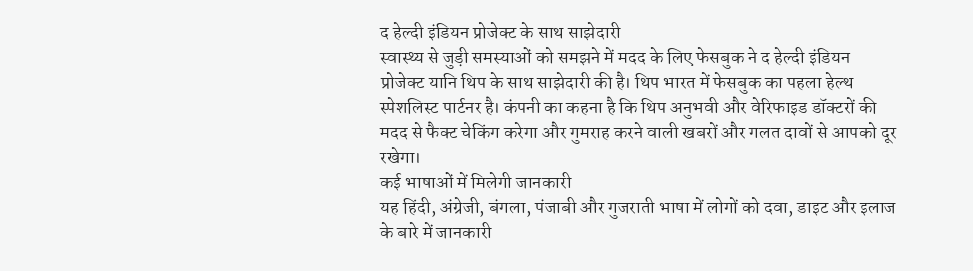द हेल्दी इंडियन प्रोजेक्ट के साथ साझेदारी
स्वास्थ्य से जुड़ी समस्याओं को समझने में मदद के लिए फेसबुक ने द हेल्दी इंडियन प्रोजेक्ट यानि थिप के साथ साझेदारी की है। थिप भारत में फेसबुक का पहला हेल्थ स्पेशलिस्ट पार्टनर है। कंपनी का कहना है कि थिप अनुभवी और वेरिफाइड डॉक्टरों की मदद से फैक्ट चेकिंग करेगा और गुमराह करने वाली खबरों और गलत दावों से आपको दूर रखेगा।
कई भाषाओं में मिलेगी जानकारी
यह हिंदी, अंग्रेजी, बंगला, पंजाबी और गुजराती भाषा में लोगों को दवा, डाइट और इलाज के बारे में जानकारी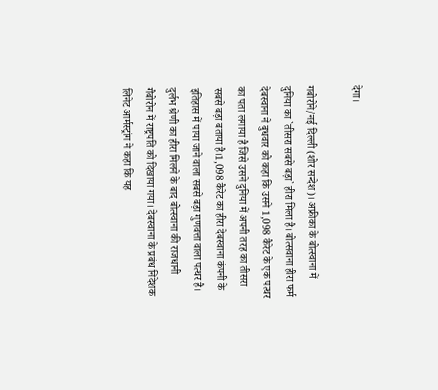देगा।

गबोरोने/नई दिल्ली (शोर सन्देश)। अफ्रीका के बोत्स्वाना में दुनिया का `तीसरा सबसे बड़ा` हीरा मिला है। बोत्सवाना हीरा फर्म देबस्वाना ने बुधवार को कहा कि उसने 1,098 कैरेट के एक पत्थर का पता लगाया है जिसे उसने दुनिया में अपनी तरह का तीसरा सबसे बड़ा बताया है।1,098 कैरेट का हीरा देबस्वाना कंपनी के इतिहास में पाया जाने वाला सबसे बड़ा गुणवत्ता वाला पत्थर है। दुर्लभ श्रेणी का हीरा मिलने के बाद बोत्स्वाना की राजधानी गैबोरोन में राष्ट्रपति को दिखाया गया। देबस्वाना के प्रबंध निदेशक लिनेट आर्मस्ट्रांग ने कहा कि यह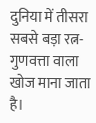दुनिया में तीसरा सबसे बड़ा रत्न-गुणवत्ता वाला खोज माना जाता है।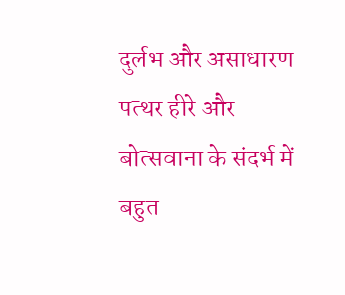दुर्लभ और असाधारण पत्थर हीरे और बोत्सवाना के संदर्भ में बहुत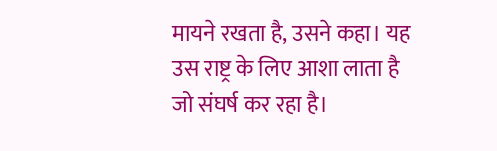मायने रखता है, उसने कहा। यह उस राष्ट्र के लिए आशा लाता है जो संघर्ष कर रहा है।